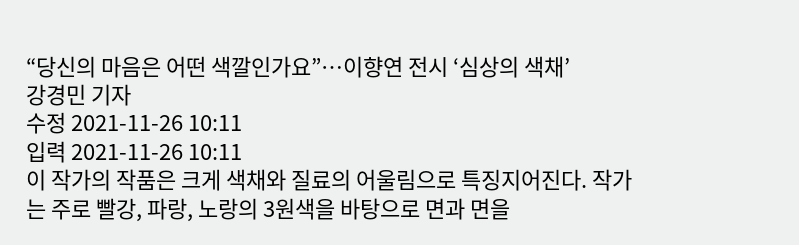“당신의 마음은 어떤 색깔인가요”…이향연 전시 ‘심상의 색채’
강경민 기자
수정 2021-11-26 10:11
입력 2021-11-26 10:11
이 작가의 작품은 크게 색채와 질료의 어울림으로 특징지어진다. 작가는 주로 빨강, 파랑, 노랑의 3원색을 바탕으로 면과 면을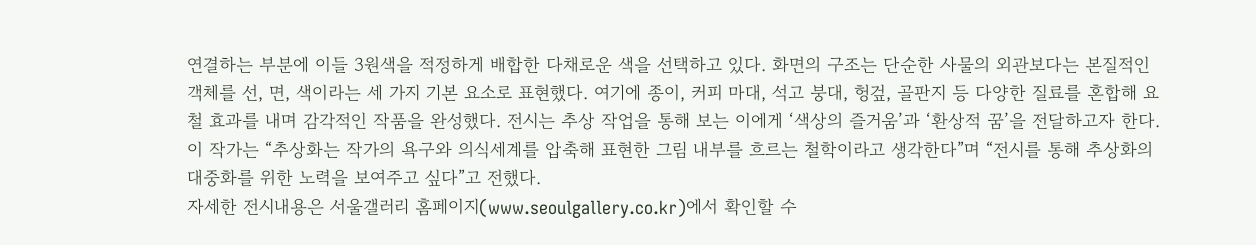연결하는 부분에 이들 3원색을 적정하게 배합한 다채로운 색을 선택하고 있다. 화면의 구조는 단순한 사물의 외관보다는 본질적인 객체를 선, 면, 색이라는 세 가지 기본 요소로 표현했다. 여기에 종이, 커피 마대, 석고 붕대, 헝겊, 골판지 등 다양한 질료를 혼합해 요철 효과를 내며 감각적인 작품을 완성했다. 전시는 추상 작업을 통해 보는 이에게 ‘색상의 즐거움’과 ‘환상적 꿈’을 전달하고자 한다.
이 작가는 “추상화는 작가의 욕구와 의식세계를 압축해 표현한 그림 내부를 흐르는 철학이라고 생각한다”며 “전시를 통해 추상화의 대중화를 위한 노력을 보여주고 싶다”고 전했다.
자세한 전시내용은 서울갤러리 홈페이지(www.seoulgallery.co.kr)에서 확인할 수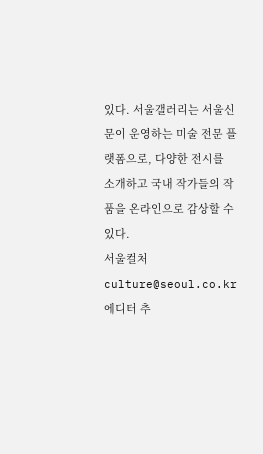있다. 서울갤러리는 서울신문이 운영하는 미술 전문 플랫폼으로, 다양한 전시를 소개하고 국내 작가들의 작품을 온라인으로 감상할 수 있다.
서울컬처 culture@seoul.co.kr
에디터 추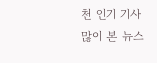천 인기 기사
많이 본 뉴스